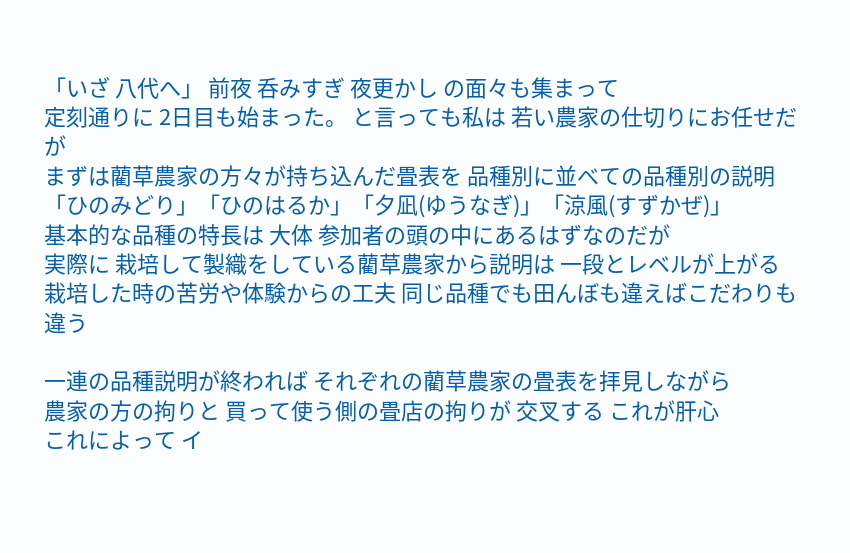「いざ 八代へ」 前夜 呑みすぎ 夜更かし の面々も集まって
定刻通りに 2日目も始まった。 と言っても私は 若い農家の仕切りにお任せだが
まずは藺草農家の方々が持ち込んだ畳表を 品種別に並べての品種別の説明
「ひのみどり」「ひのはるか」「夕凪(ゆうなぎ)」「涼風(すずかぜ)」
基本的な品種の特長は 大体 参加者の頭の中にあるはずなのだが
実際に 栽培して製織をしている藺草農家から説明は 一段とレベルが上がる
栽培した時の苦労や体験からの工夫 同じ品種でも田んぼも違えばこだわりも違う

一連の品種説明が終われば それぞれの藺草農家の畳表を拝見しながら
農家の方の拘りと 買って使う側の畳店の拘りが 交叉する これが肝心
これによって イ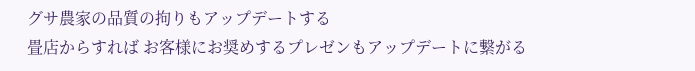グサ農家の品質の拘りもアップデートする
畳店からすれば お客様にお奨めするプレゼンもアップデートに繋がる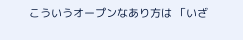こういうオープンなあり方は 「いざ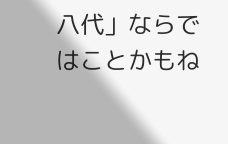八代」ならではことかもね